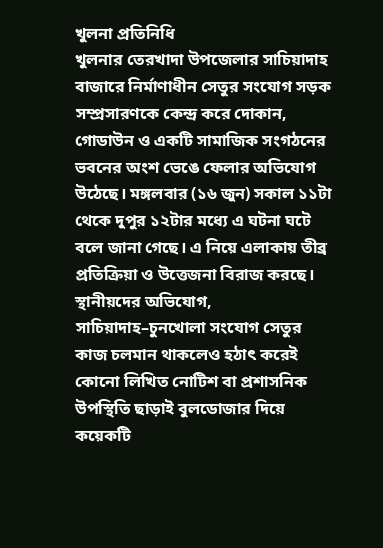খুলনা প্রতিনিধি
খুলনার তেরখাদা উপজেলার সাচিয়াদাহ বাজারে নির্মাণাধীন সেতুর সংযোগ সড়ক সম্প্রসারণকে কেন্দ্র করে দোকান, গোডাউন ও একটি সামাজিক সংগঠনের ভবনের অংশ ভেঙে ফেলার অভিযোগ উঠেছে। মঙ্গলবার (১৬ জুন) সকাল ১১টা থেকে দুপুর ১২টার মধ্যে এ ঘটনা ঘটে বলে জানা গেছে। এ নিয়ে এলাকায় তীব্র প্রতিক্রিয়া ও উত্তেজনা বিরাজ করছে।
স্থানীয়দের অভিযোগ, সাচিয়াদাহ–চুনখোলা সংযোগ সেতুর কাজ চলমান থাকলেও হঠাৎ করেই কোনো লিখিত নোটিশ বা প্রশাসনিক উপস্থিতি ছাড়াই বুলডোজার দিয়ে কয়েকটি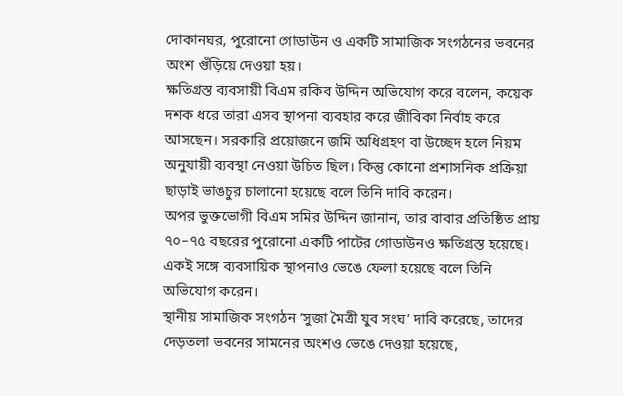দোকানঘর, পুরোনো গোডাউন ও একটি সামাজিক সংগঠনের ভবনের অংশ গুঁড়িয়ে দেওয়া হয়।
ক্ষতিগ্রস্ত ব্যবসায়ী বিএম রকিব উদ্দিন অভিযোগ করে বলেন, কয়েক দশক ধরে তারা এসব স্থাপনা ব্যবহার করে জীবিকা নির্বাহ করে আসছেন। সরকারি প্রয়োজনে জমি অধিগ্রহণ বা উচ্ছেদ হলে নিয়ম অনুযায়ী ব্যবস্থা নেওয়া উচিত ছিল। কিন্তু কোনো প্রশাসনিক প্রক্রিয়া ছাড়াই ভাঙচুর চালানো হয়েছে বলে তিনি দাবি করেন।
অপর ভুক্তভোগী বিএম সমির উদ্দিন জানান, তার বাবার প্রতিষ্ঠিত প্রায় ৭০–৭৫ বছরের পুরোনো একটি পাটের গোডাউনও ক্ষতিগ্রস্ত হয়েছে। একই সঙ্গে ব্যবসায়িক স্থাপনাও ভেঙে ফেলা হয়েছে বলে তিনি অভিযোগ করেন।
স্থানীয় সামাজিক সংগঠন ‘সুজা মৈত্রী যুব সংঘ’ দাবি করেছে, তাদের দেড়তলা ভবনের সামনের অংশও ভেঙে দেওয়া হয়েছে,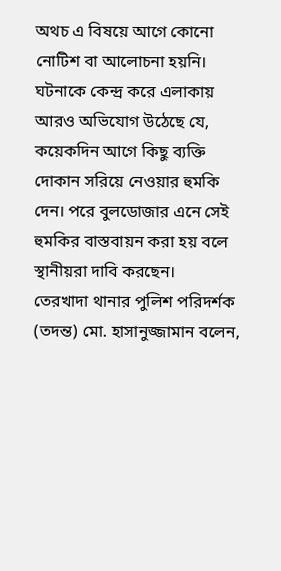অথচ এ বিষয়ে আগে কোনো নোটিশ বা আলোচনা হয়নি।
ঘটনাকে কেন্দ্র করে এলাকায় আরও অভিযোগ উঠেছে যে, কয়েকদিন আগে কিছু ব্যক্তি দোকান সরিয়ে নেওয়ার হুমকি দেন। পরে বুলডোজার এনে সেই হুমকির বাস্তবায়ন করা হয় বলে স্থানীয়রা দাবি করছেন।
তেরখাদা থানার পুলিশ পরিদর্শক (তদন্ত) মো. হাসানুজ্জামান বলেন,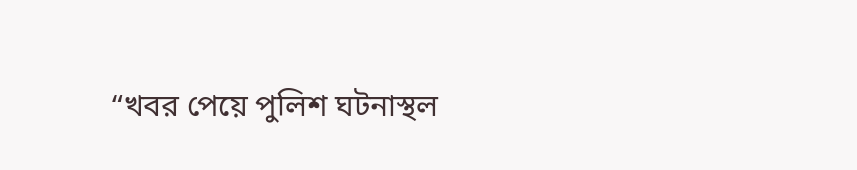“খবর পেয়ে পুলিশ ঘটনাস্থল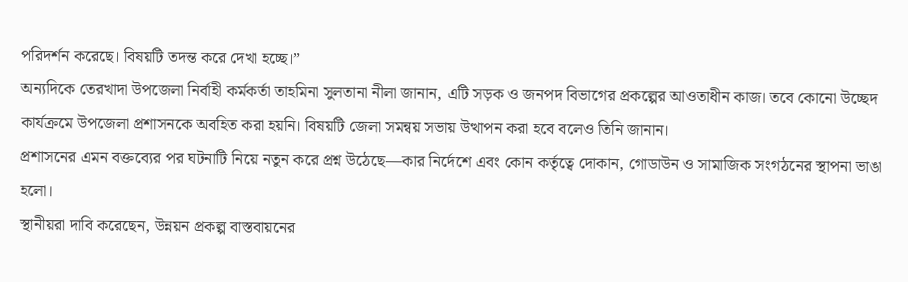পরিদর্শন করেছে। বিষয়টি তদন্ত করে দেখা হচ্ছে।”
অন্যদিকে তেরখাদা উপজেলা নির্বাহী কর্মকর্তা তাহমিনা সুলতানা নীলা জানান, এটি সড়ক ও জনপদ বিভাগের প্রকল্পের আওতাধীন কাজ। তবে কোনো উচ্ছেদ কার্যক্রমে উপজেলা প্রশাসনকে অবহিত করা হয়নি। বিষয়টি জেলা সমন্বয় সভায় উত্থাপন করা হবে বলেও তিনি জানান।
প্রশাসনের এমন বক্তব্যের পর ঘটনাটি নিয়ে নতুন করে প্রশ্ন উঠেছে—কার নির্দেশে এবং কোন কর্তৃত্বে দোকান, গোডাউন ও সামাজিক সংগঠনের স্থাপনা ভাঙা হলো।
স্থানীয়রা দাবি করেছেন, উন্নয়ন প্রকল্প বাস্তবায়নের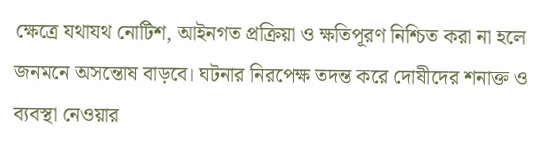ক্ষেত্রে যথাযথ নোটিশ, আইনগত প্রক্রিয়া ও ক্ষতিপূরণ নিশ্চিত করা না হলে জনমনে অসন্তোষ বাড়বে। ঘটনার নিরপেক্ষ তদন্ত করে দোষীদের শনাক্ত ও ব্যবস্থা নেওয়ার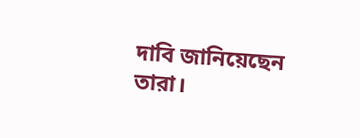দাবি জানিয়েছেন তারা।